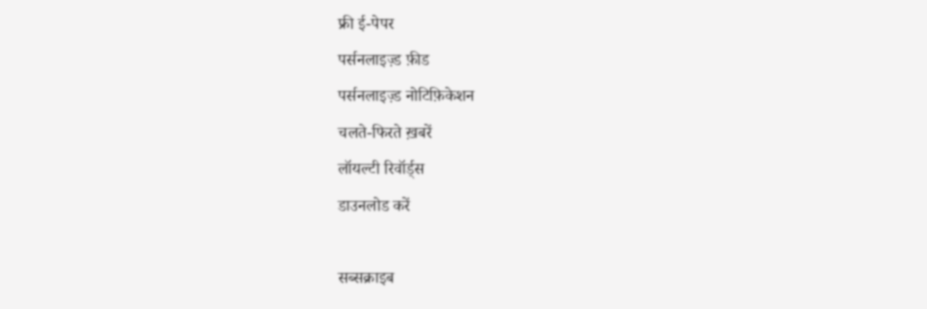फ्री ई-पेपर
पर्सनलाइज़्ड फ़ीड
पर्सनलाइज़्ड नोटिफ़िकेशन
चलते-फिरते ख़बरें
लॉयल्टी रिवॉर्ड्स
डाउनलोड करें

सब्सक्राइब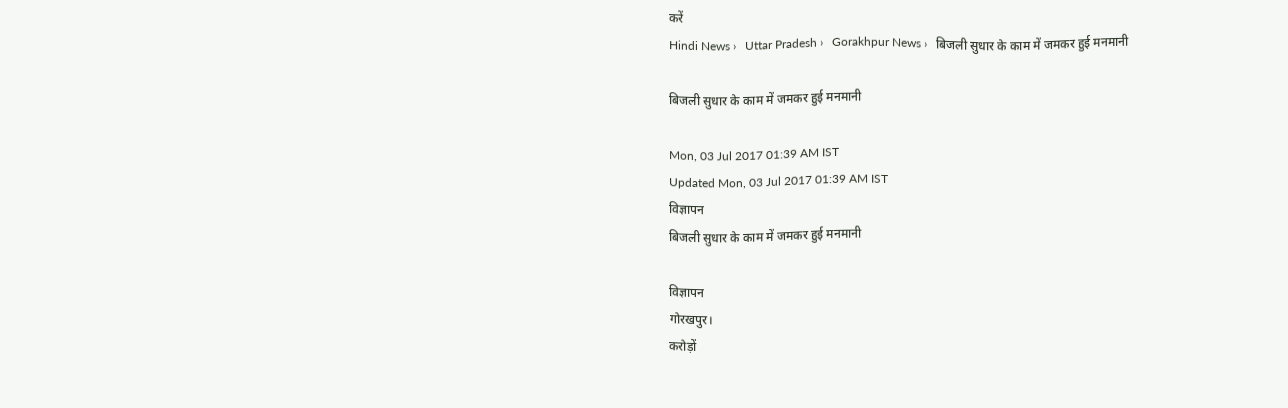करें
Hindi News ›   Uttar Pradesh ›   Gorakhpur News ›   बिजली सुधार के काम में जमकर हुई मनमानी

बिजली सुधार के काम में जमकर हुई मनमानी

Mon, 03 Jul 2017 01:39 AM IST
Updated Mon, 03 Jul 2017 01:39 AM IST
विज्ञापन
बिजली सुधार के काम में जमकर हुई मनमानी

विज्ञापन
गोरखपुर।
करोड़ों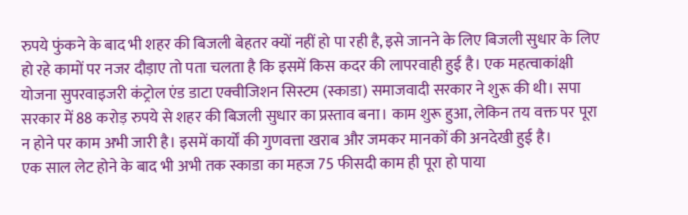रुपये फुंकने के बाद भी शहर की बिजली बेहतर क्यों नहीं हो पा रही है, इसे जानने के लिए बिजली सुधार के लिए हो रहे कामों पर नजर दौड़ाए तो पता चलता है कि इसमें किस कदर की लापरवाही हुई है। एक महत्वाकांक्षी योजना सुपरवाइजरी कंट्रोल एंड डाटा एक्वीजिशन सिस्टम (स्काडा) समाजवादी सरकार ने शुरू की थी। सपा सरकार में 88 करोड़ रुपये से शहर की बिजली सुधार का प्रस्ताव बना। काम शुरू हुआ, लेकिन तय वक्त पर पूरा न होने पर काम अभी जारी है। इसमें कार्यों की गुणवत्ता खराब और जमकर मानकों की अनदेखी हुई है।
एक साल लेट होने के बाद भी अभी तक स्काडा का महज 75 फीसदी काम ही पूरा हो पाया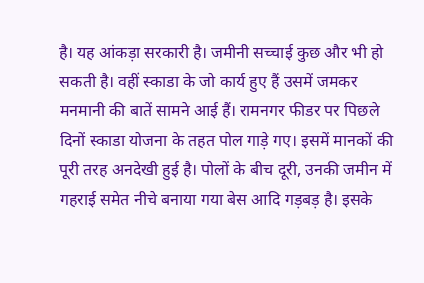है। यह आंकड़ा सरकारी है। जमीनी सच्चाई कुछ और भी हो सकती है। वहीं स्काडा के जो कार्य हुए हैं उसमें जमकर मनमानी की बातें सामने आई हैं। रामनगर फीडर पर पिछले दिनों स्काडा योजना के तहत पोल गाड़े गए। इसमें मानकों की पूरी तरह अनदेखी हुई है। पोलों के बीच दूरी, उनकी जमीन में गहराई समेत नीचे बनाया गया बेस आदि गड़बड़ है। इसके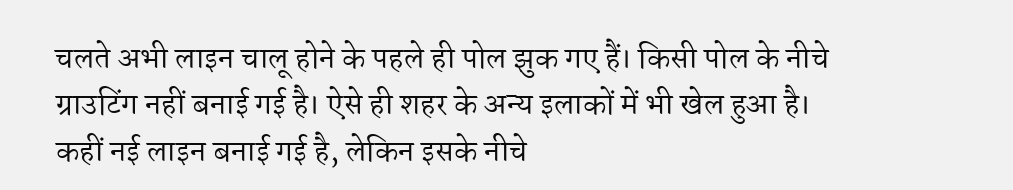चलते अभी लाइन चालू होने के पहले ही पोल झुक गए हैं। किसी पोल के नीचे ग्राउटिंग नहीं बनाई गई है। ऐसे ही शहर के अन्य इलाकों में भी खेल हुआ है। कहीं नई लाइन बनाई गई है, लेकिन इसके नीचे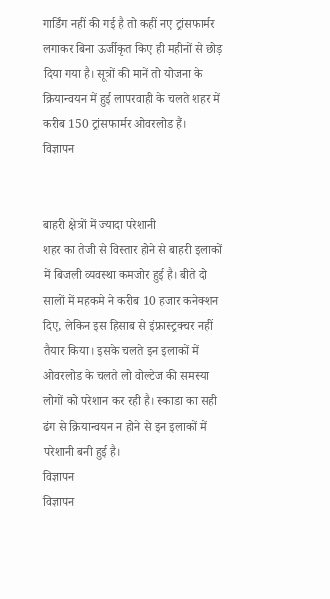गार्डिंग नहीं की गई है तो कहीं नए ट्रांसफार्मर लगाकर बिना ऊर्जीकृत किए ही महीनों से छोड़ दिया गया है। सूत्रों की मानें तो योजना के क्रियान्वयन में हुई लापरवाही के चलते शहर में करीब 150 ट्रांसफार्मर ओवरलोड हैं।
विज्ञापन


बाहरी क्षेत्रों में ज्यादा परेशानी
शहर का तेजी से विस्तार होने से बाहरी इलाकों में बिजली व्यवस्था कमजोर हुई है। बीते दो सालों में महकमे ने करीब 10 हजार कनेक्शन दिए, लेकिन इस हिसाब से इंफ्रास्ट्रक्चर नहीं तैयार किया। इसके चलते इन इलाकों में ओवरलोड के चलते लो वोल्टेज की समस्या लोगों को परेशान कर रही है। स्काडा का सही ढंग से क्रियान्वयन न होने से इन इलाकों में परेशानी बनी हुई है।
विज्ञापन
विज्ञापन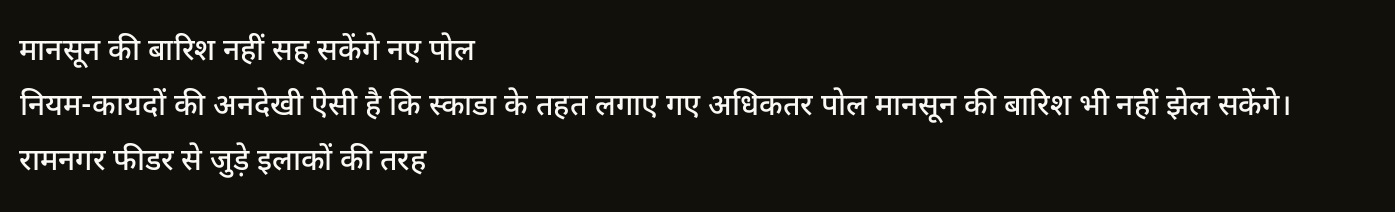मानसून की बारिश नहीं सह सकेंगे नए पोल
नियम-कायदों की अनदेखी ऐसी है कि स्काडा के तहत लगाए गए अधिकतर पोल मानसून की बारिश भी नहीं झेल सकेंगे। रामनगर फीडर से जुड़े इलाकों की तरह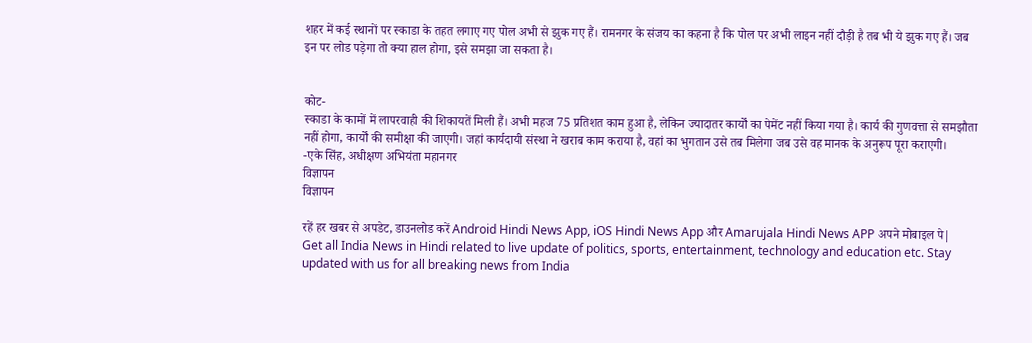शहर में कई स्थानों पर स्काडा के तहत लगाए गए पोल अभी से झुक गए हैं। रामनगर के संजय का कहना है कि पोल पर अभी लाइन नहीं दौड़ी है तब भी ये झुक गए हैं। जब इन पर लोड पड़ेगा तो क्या हाल होगा, इसे समझा जा सकता है।


कोट-
स्काडा के कामों में लापरवाही की शिकायतें मिली हैं। अभी महज 75 प्रतिशत काम हुआ है, लेकिन ज्यादातर कार्यों का पेमेंट नहीं किया गया है। कार्य की गुणवत्ता से समझौता नहीं होगा, कार्यों की समीक्षा की जाएगी। जहां कार्यदायी संस्था ने खराब काम कराया है, वहां का भुगतान उसे तब मिलेगा जब उसे वह मानक के अनुरूप पूरा कराएगी।
-एके सिंह, अधीक्षण अभियंता महानगर
विज्ञापन
विज्ञापन

रहें हर खबर से अपडेट, डाउनलोड करें Android Hindi News App, iOS Hindi News App और Amarujala Hindi News APP अपने मोबाइल पे|
Get all India News in Hindi related to live update of politics, sports, entertainment, technology and education etc. Stay updated with us for all breaking news from India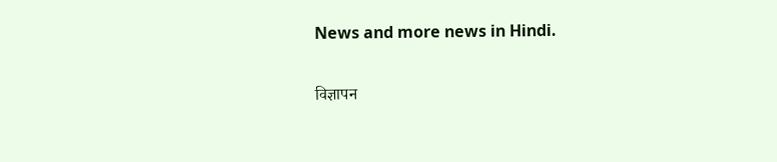News and more news in Hindi.

विज्ञापन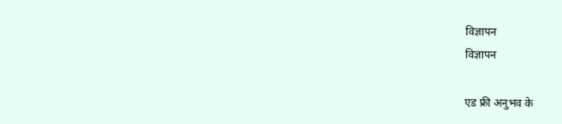विज्ञापन
विज्ञापन

एड फ्री अनुभव के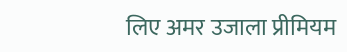लिए अमर उजाला प्रीमियम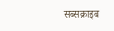सब्सक्राइब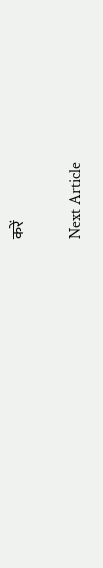करें

Next Article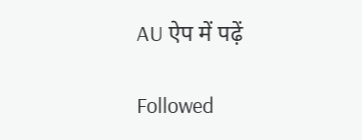AU ऐप में पढ़ें

Followed